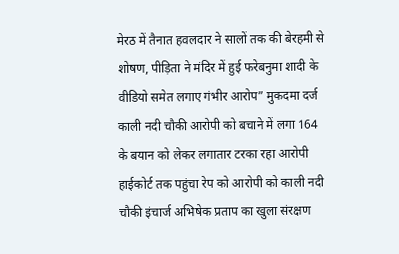मेरठ में तैनात हवलदार ने सालों तक की बेरहमी से शोषण, पीड़िता ने मंदिर में हुई फरेबनुमा शादी के वीडियो समेत लगाए गंभीर आरोप” मुकदमा दर्ज काली नदी चौकी आरोपी को बचाने में लगा 164 के बयान को लेकर लगातार टरका रहा आरोपी हाईकोर्ट तक पहुंचा रेप को आरोपी को काली नदी चौकी इंचार्ज अभिषेक प्रताप का खुला संरक्षण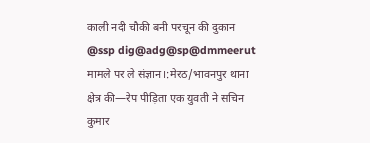काली नदी चौकी बनी परचून की दुकान @ssp dig@adg@sp@dmmeerut मामले पर ले संज्ञान।:मेरठ/भावनपुर थाना क्षेत्र की—रेप पीड़िता एक युवती ने सचिन कुमार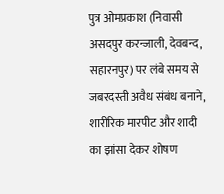पुत्र ओमप्रकाश (निवासी असदपुर करन्जाली, देवबन्द, सहारनपुर) पर लंबे समय से जबरदस्ती अवैध संबंध बनाने, शारीरिक मारपीट और शादी का झांसा देकर शोषण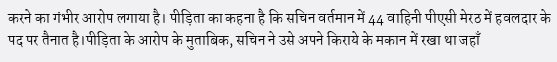करने का गंभीर आरोप लगाया है। पीड़िता का कहना है कि सचिन वर्तमान में 44 वाहिनी पीएसी मेरठ में हवलदार के पद पर तैनात है।पीड़िता के आरोप के मुताबिक, सचिन ने उसे अपने किराये के मकान में रखा था जहाँ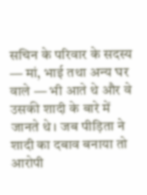सचिन के परिवार के सदस्य — मां, भाई तथा अन्य घर वाले — भी आते थे और वे उसकी शादी के बारे में जानते थे। जब पीड़िता ने शादी का दबाव बनाया तो आरोपी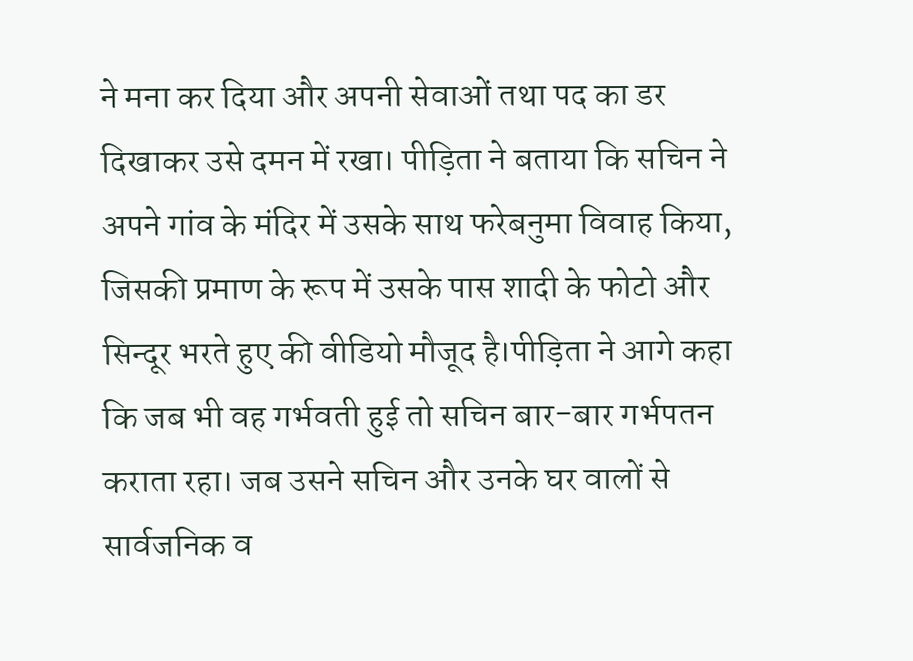ने मना कर दिया और अपनी सेवाओं तथा पद का डर दिखाकर उसे दमन में रखा। पीड़िता ने बताया कि सचिन ने अपने गांव के मंदिर में उसके साथ फरेबनुमा विवाह किया, जिसकी प्रमाण के रूप में उसके पास शादी के फोटो और सिन्दूर भरते हुए की वीडियो मौजूद है।पीड़िता ने आगे कहा कि जब भी वह गर्भवती हुई तो सचिन बार-बार गर्भपतन कराता रहा। जब उसने सचिन और उनके घर वालों से सार्वजनिक व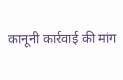कानूनी कार्रवाई की मांग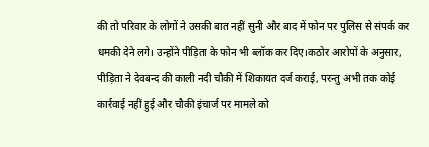की तो परिवार के लोगों ने उसकी बात नहीं सुनी और बाद में फोन पर पुलिस से संपर्क कर धमकी देने लगे। उन्होंने पीड़िता के फोन भी ब्लॉक कर दिए।कठोर आरोपों के अनुसार, पीड़िता ने देवबन्द की काली नदी चौकी में शिकायत दर्ज कराई, परन्तु अभी तक कोई कार्रवाई नहीं हुई और चौकी इंचार्ज पर मामले को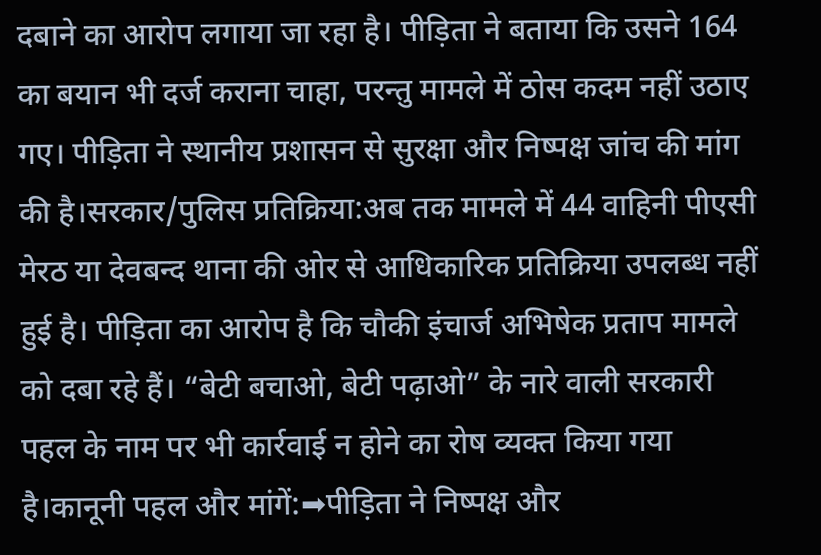दबाने का आरोप लगाया जा रहा है। पीड़िता ने बताया कि उसने 164 का बयान भी दर्ज कराना चाहा, परन्तु मामले में ठोस कदम नहीं उठाए गए। पीड़िता ने स्थानीय प्रशासन से सुरक्षा और निष्पक्ष जांच की मांग की है।सरकार/पुलिस प्रतिक्रिया:अब तक मामले में 44 वाहिनी पीएसी मेरठ या देवबन्द थाना की ओर से आधिकारिक प्रतिक्रिया उपलब्ध नहीं हुई है। पीड़िता का आरोप है कि चौकी इंचार्ज अभिषेक प्रताप मामले को दबा रहे हैं। “बेटी बचाओ, बेटी पढ़ाओ” के नारे वाली सरकारी पहल के नाम पर भी कार्रवाई न होने का रोष व्यक्त किया गया है।कानूनी पहल और मांगें:➡पीड़िता ने निष्पक्ष और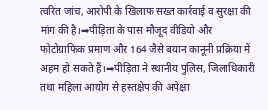त्वरित जांच, आरोपी के खिलाफ सख्त कार्रवाई व सुरक्षा की मांग की है।➡पीड़िता के पास मौजूद वीडियो और फोटोग्राफिक प्रमाण और 164 जैसे बयान कानूनी प्रक्रिया में अहम हो सकते हैं।➡पीड़िता ने स्थानीय पुलिस, जिलाधिकारी तथा महिला आयोग से हस्तक्षेप की अपेक्षा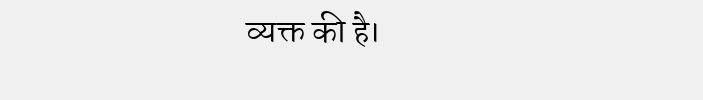व्यक्त की है।